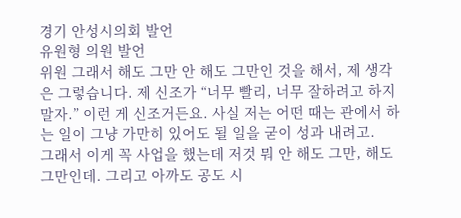경기 안성시의회 발언
유원형 의원 발언
위원 그래서 해도 그만 안 해도 그만인 것을 해서, 제 생각은 그렇습니다. 제 신조가 “너무 빨리, 너무 잘하려고 하지 말자.” 이런 게 신조거든요. 사실 저는 어떤 때는 관에서 하는 일이 그냥 가만히 있어도 될 일을 굳이 성과 내려고.
그래서 이게 꼭 사업을 했는데 저것 뭐 안 해도 그만, 해도 그만인데. 그리고 아까도 공도 시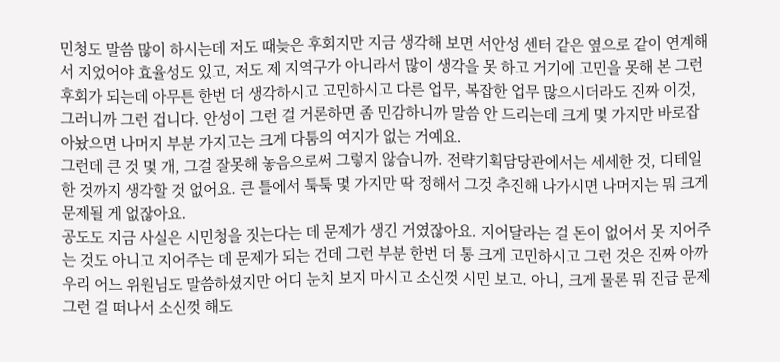민청도 말씀 많이 하시는데 저도 때늦은 후회지만 지금 생각해 보면 서안성 센터 같은 옆으로 같이 연계해서 지었어야 효율성도 있고, 저도 제 지역구가 아니라서 많이 생각을 못 하고 거기에 고민을 못해 본 그런 후회가 되는데 아무튼 한번 더 생각하시고 고민하시고 다른 업무, 복잡한 업무 많으시더라도 진짜 이것, 그러니까 그런 겁니다. 안성이 그런 걸 거론하면 좀 민감하니까 말씀 안 드리는데 크게 몇 가지만 바로잡아놨으면 나머지 부분 가지고는 크게 다툼의 여지가 없는 거예요.
그런데 큰 것 몇 개, 그걸 잘못해 놓음으로써 그렇지 않습니까. 전략기획담당관에서는 세세한 것, 디테일한 것까지 생각할 것 없어요. 큰 틀에서 툭툭 몇 가지만 딱 정해서 그것 추진해 나가시면 나머지는 뭐 크게 문제될 게 없잖아요.
공도도 지금 사실은 시민청을 짓는다는 데 문제가 생긴 거였잖아요. 지어달라는 걸 돈이 없어서 못 지어주는 것도 아니고 지어주는 데 문제가 되는 건데 그런 부분 한번 더 통 크게 고민하시고 그런 것은 진짜 아까 우리 어느 위원님도 말씀하셨지만 어디 눈치 보지 마시고 소신껏 시민 보고. 아니, 크게 물론 뭐 진급 문제 그런 걸 떠나서 소신껏 해도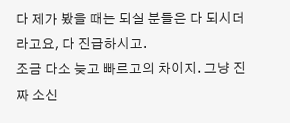다 제가 봤을 때는 되실 분들은 다 되시더라고요, 다 진급하시고.
조금 다소 늦고 빠르고의 차이지. 그냥 진짜 소신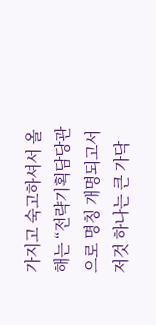가지고 숙고하셔서 올해는 “전략기획담당관으로 명칭 개명되고서 저것 하나는 큰 가닥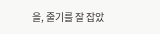을, 줄기를 잘 잡았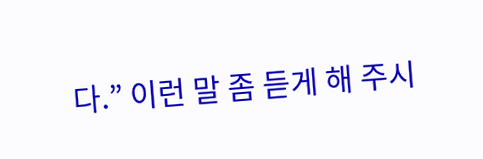다.” 이런 말 좀 듣게 해 주시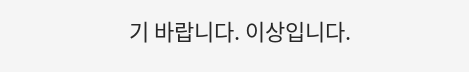기 바랍니다. 이상입니다.